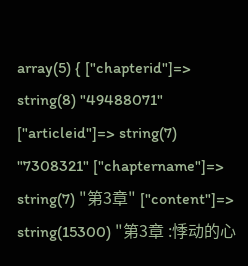array(5) { ["chapterid"]=> string(8) "49488071" ["articleid"]=> string(7) "7308321" ["chaptername"]=> string(7) "第3章" ["content"]=> string(15300) "第3章 :悸动的心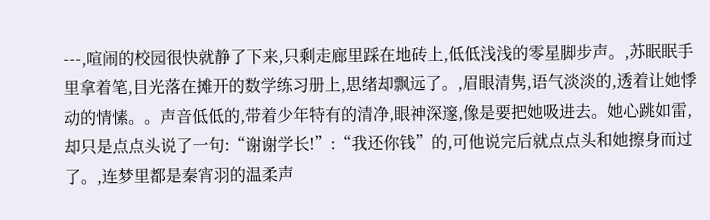---,喧闹的校园很快就静了下来,只剩走廊里踩在地砖上,低低浅浅的零星脚步声。,苏眠眠手里拿着笔,目光落在摊开的数学练习册上,思绪却飘远了。,眉眼清隽,语气淡淡的,透着让她悸动的情愫。。声音低低的,带着少年特有的清净,眼神深邃,像是要把她吸进去。她心跳如雷,却只是点点头说了一句:“谢谢学长!”:“我还你钱”的,可他说完后就点点头和她擦身而过了。,连梦里都是秦宵羽的温柔声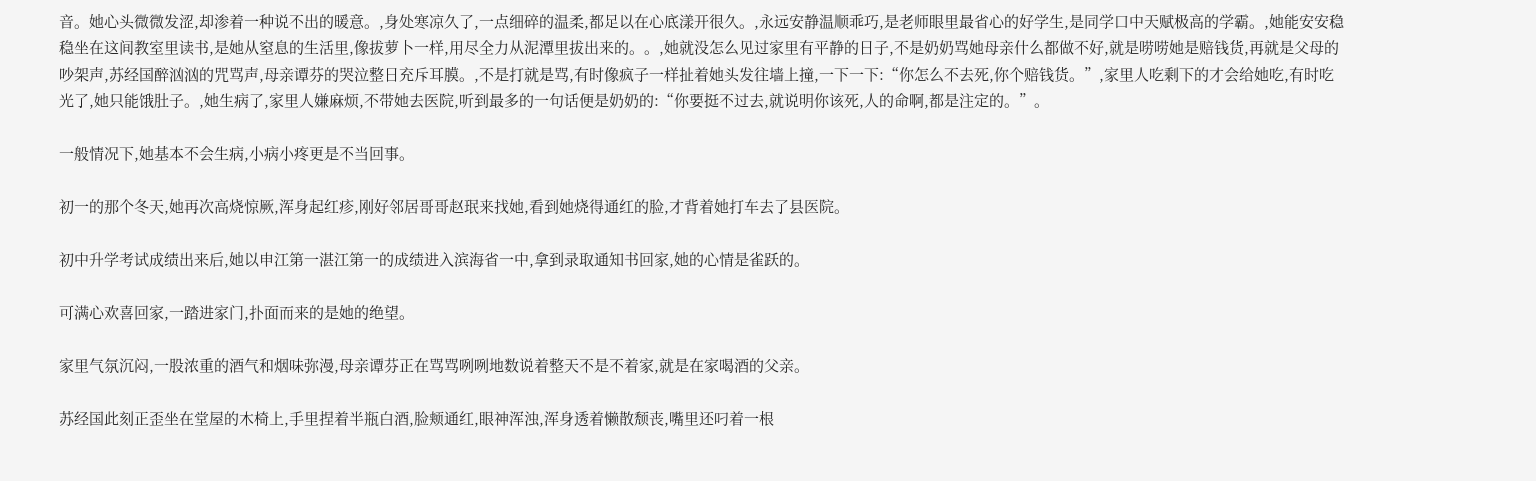音。她心头微微发涩,却渗着一种说不出的暖意。,身处寒凉久了,一点细碎的温柔,都足以在心底漾开很久。,永远安静温顺乖巧,是老师眼里最省心的好学生,是同学口中天赋极高的学霸。,她能安安稳稳坐在这间教室里读书,是她从窒息的生活里,像拔萝卜一样,用尽全力从泥潭里拔出来的。。,她就没怎么见过家里有平静的日子,不是奶奶骂她母亲什么都做不好,就是唠唠她是赔钱货,再就是父母的吵架声,苏经国醉汹汹的咒骂声,母亲谭芬的哭泣整日充斥耳膜。,不是打就是骂,有时像疯子一样扯着她头发往墙上撞,一下一下:“你怎么不去死,你个赔钱货。”,家里人吃剩下的才会给她吃,有时吃光了,她只能饿肚子。,她生病了,家里人嫌麻烦,不带她去医院,听到最多的一句话便是奶奶的:“你要挺不过去,就说明你该死,人的命啊,都是注定的。”。

一般情况下,她基本不会生病,小病小疼更是不当回事。

初一的那个冬天,她再次高烧惊厥,浑身起红疹,刚好邻居哥哥赵珉来找她,看到她烧得通红的脸,才背着她打车去了县医院。

初中升学考试成绩出来后,她以申江第一湛江第一的成绩进入滨海省一中,拿到录取通知书回家,她的心情是雀跃的。

可满心欢喜回家,一踏进家门,扑面而来的是她的绝望。

家里气氛沉闷,一股浓重的酒气和烟味弥漫,母亲谭芬正在骂骂咧咧地数说着整天不是不着家,就是在家喝酒的父亲。

苏经国此刻正歪坐在堂屋的木椅上,手里捏着半瓶白酒,脸颊通红,眼神浑浊,浑身透着懒散颓丧,嘴里还叼着一根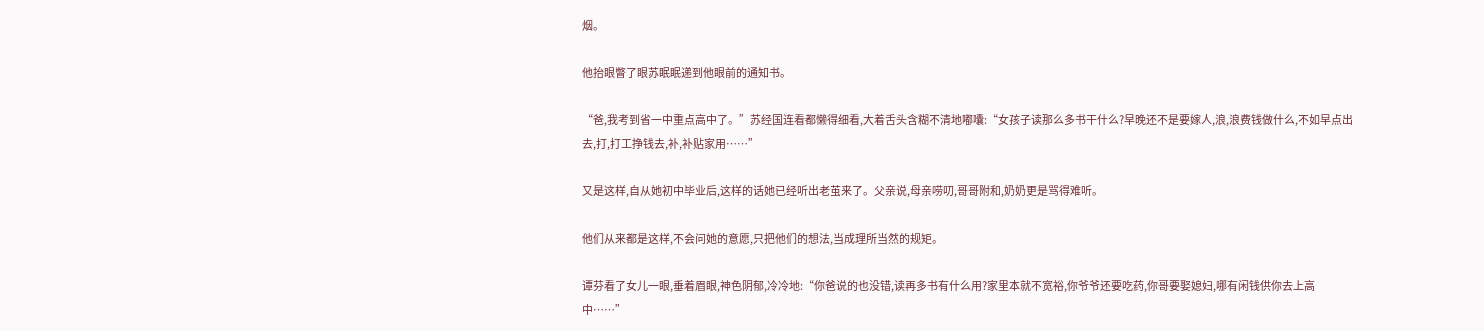烟。

他抬眼瞥了眼苏眠眠递到他眼前的通知书。

“爸,我考到省一中重点高中了。”苏经国连看都懒得细看,大着舌头含糊不清地嘟囔:“女孩子读那么多书干什么?早晚还不是要嫁人,浪,浪费钱做什么,不如早点出去,打,打工挣钱去,补,补贴家用……”

又是这样,自从她初中毕业后,这样的话她已经听出老茧来了。父亲说,母亲唠叨,哥哥附和,奶奶更是骂得难听。

他们从来都是这样,不会问她的意愿,只把他们的想法,当成理所当然的规矩。

谭芬看了女儿一眼,垂着眉眼,神色阴郁,冷冷地:“你爸说的也没错,读再多书有什么用?家里本就不宽裕,你爷爷还要吃药,你哥要娶媳妇,哪有闲钱供你去上高中……”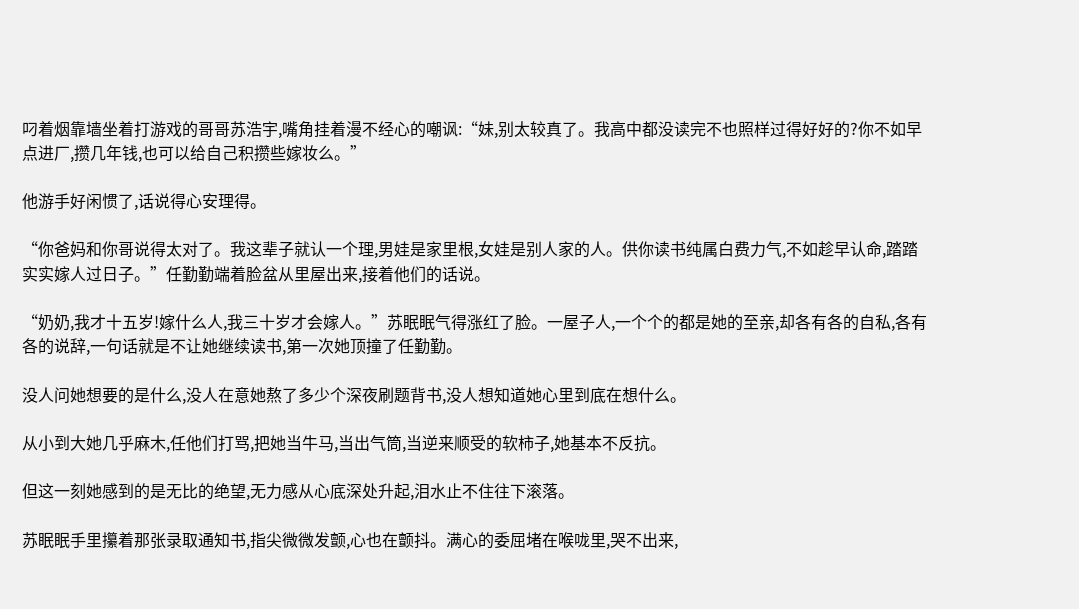叼着烟靠墙坐着打游戏的哥哥苏浩宇,嘴角挂着漫不经心的嘲讽:“妹,别太较真了。我高中都没读完不也照样过得好好的?你不如早点进厂,攒几年钱,也可以给自己积攒些嫁妆么。”

他游手好闲惯了,话说得心安理得。

“你爸妈和你哥说得太对了。我这辈子就认一个理,男娃是家里根,女娃是别人家的人。供你读书纯属白费力气,不如趁早认命,踏踏实实嫁人过日子。”任勤勤端着脸盆从里屋出来,接着他们的话说。

“奶奶,我才十五岁!嫁什么人,我三十岁才会嫁人。”苏眠眠气得涨红了脸。一屋子人,一个个的都是她的至亲,却各有各的自私,各有各的说辞,一句话就是不让她继续读书,第一次她顶撞了任勤勤。

没人问她想要的是什么,没人在意她熬了多少个深夜刷题背书,没人想知道她心里到底在想什么。

从小到大她几乎麻木,任他们打骂,把她当牛马,当出气筒,当逆来顺受的软柿子,她基本不反抗。

但这一刻她感到的是无比的绝望,无力感从心底深处升起,泪水止不住往下滚落。

苏眠眠手里攥着那张录取通知书,指尖微微发颤,心也在颤抖。满心的委屈堵在喉咙里,哭不出来,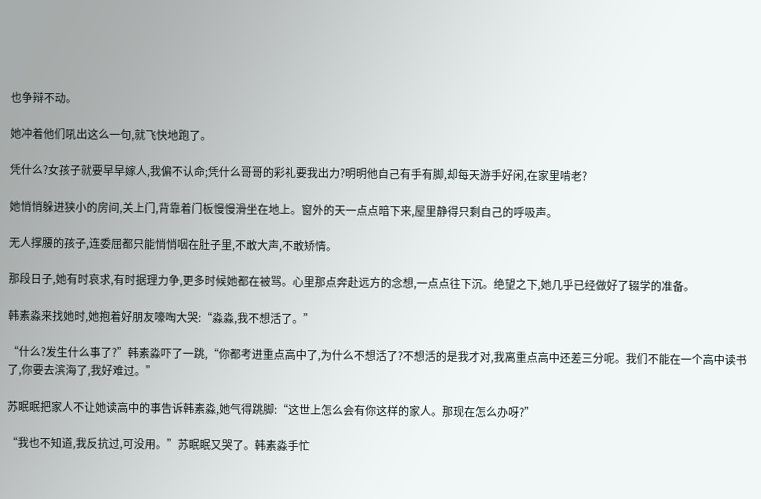也争辩不动。

她冲着他们吼出这么一句,就飞快地跑了。

凭什么?女孩子就要早早嫁人,我偏不认命;凭什么哥哥的彩礼要我出力?明明他自己有手有脚,却每天游手好闲,在家里啃老?

她悄悄躲进狭小的房间,关上门,背靠着门板慢慢滑坐在地上。窗外的天一点点暗下来,屋里静得只剩自己的呼吸声。

无人撑腰的孩子,连委屈都只能悄悄咽在肚子里,不敢大声,不敢矫情。

那段日子,她有时哀求,有时据理力争,更多时候她都在被骂。心里那点奔赴远方的念想,一点点往下沉。绝望之下,她几乎已经做好了辍学的准备。

韩素淼来找她时,她抱着好朋友嚎啕大哭:“淼淼,我不想活了。”

“什么?发生什么事了?”韩素淼吓了一跳,“你都考进重点高中了,为什么不想活了?不想活的是我才对,我离重点高中还差三分呢。我们不能在一个高中读书了,你要去滨海了,我好难过。”

苏眠眠把家人不让她读高中的事告诉韩素淼,她气得跳脚:“这世上怎么会有你这样的家人。那现在怎么办呀?”

“我也不知道,我反抗过,可没用。”苏眠眠又哭了。韩素淼手忙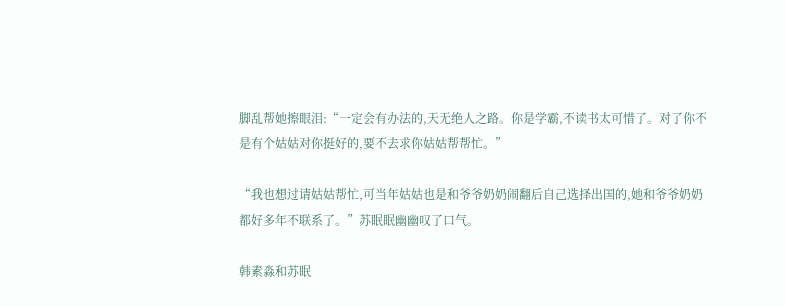脚乱帮她擦眼泪:“一定会有办法的,天无绝人之路。你是学霸,不读书太可惜了。对了你不是有个姑姑对你挺好的,要不去求你姑姑帮帮忙。”

“我也想过请姑姑帮忙,可当年姑姑也是和爷爷奶奶闹翻后自己选择出国的,她和爷爷奶奶都好多年不联系了。”苏眠眠幽幽叹了口气。

韩素淼和苏眠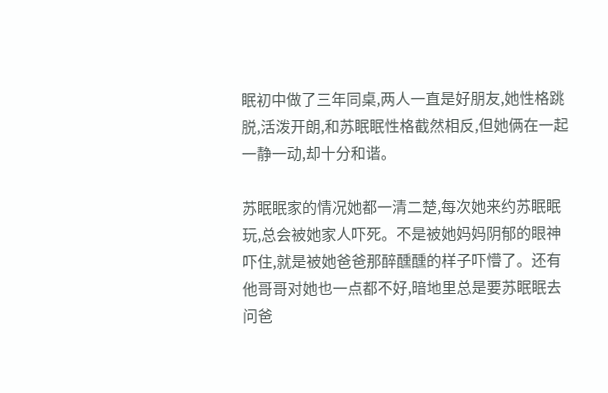眠初中做了三年同桌,两人一直是好朋友,她性格跳脱,活泼开朗,和苏眠眠性格截然相反,但她俩在一起一静一动,却十分和谐。

苏眠眠家的情况她都一清二楚,每次她来约苏眠眠玩,总会被她家人吓死。不是被她妈妈阴郁的眼神吓住,就是被她爸爸那醉醺醺的样子吓懵了。还有他哥哥对她也一点都不好,暗地里总是要苏眠眠去问爸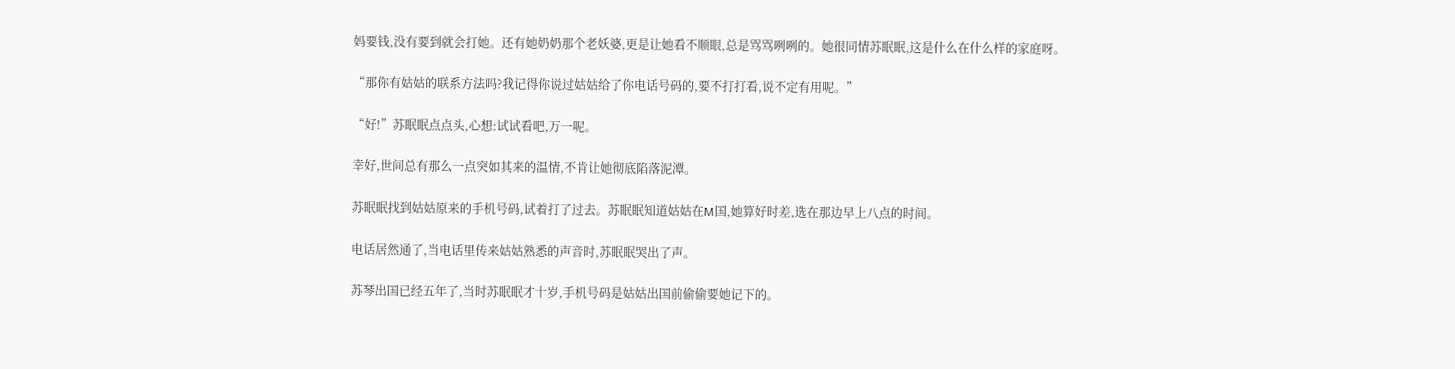妈要钱,没有要到就会打她。还有她奶奶那个老妖婆,更是让她看不顺眼,总是骂骂咧咧的。她很同情苏眠眠,这是什么在什么样的家庭呀。

“那你有姑姑的联系方法吗?我记得你说过姑姑给了你电话号码的,要不打打看,说不定有用呢。”

“好!”苏眠眠点点头,心想:试试看吧,万一呢。

幸好,世间总有那么一点突如其来的温情,不肯让她彻底陷落泥潭。

苏眠眠找到姑姑原来的手机号码,试着打了过去。苏眠眠知道姑姑在M国,她算好时差,选在那边早上八点的时间。

电话居然通了,当电话里传来姑姑熟悉的声音时,苏眠眠哭出了声。

苏琴出国已经五年了,当时苏眠眠才十岁,手机号码是姑姑出国前偷偷要她记下的。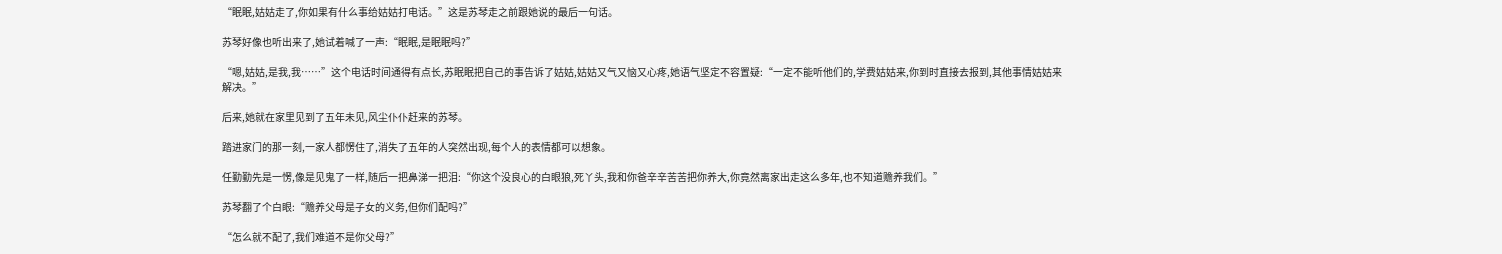“眠眠,姑姑走了,你如果有什么事给姑姑打电话。”这是苏琴走之前跟她说的最后一句话。

苏琴好像也听出来了,她试着喊了一声:“眠眠,是眠眠吗?”

“嗯,姑姑,是我,我……”这个电话时间通得有点长,苏眠眠把自己的事告诉了姑姑,姑姑又气又恼又心疼,她语气坚定不容置疑:“一定不能听他们的,学费姑姑来,你到时直接去报到,其他事情姑姑来解决。”

后来,她就在家里见到了五年未见,风尘仆仆赶来的苏琴。

踏进家门的那一刻,一家人都愣住了,消失了五年的人突然出现,每个人的表情都可以想象。

任勤勤先是一愣,像是见鬼了一样,随后一把鼻涕一把泪:“你这个没良心的白眼狼,死丫头,我和你爸辛辛苦苦把你养大,你竟然离家出走这么多年,也不知道赡养我们。”

苏琴翻了个白眼:“赡养父母是子女的义务,但你们配吗?”

“怎么就不配了,我们难道不是你父母?”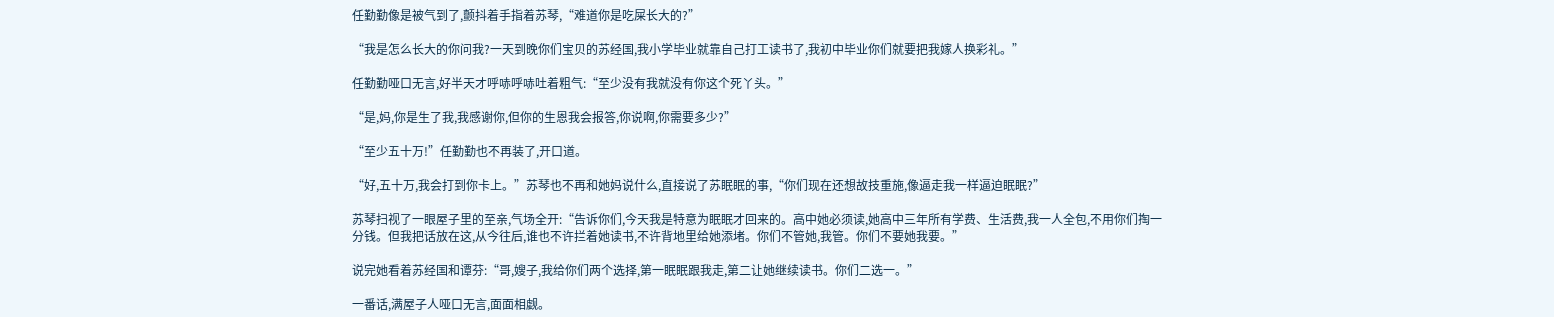任勤勤像是被气到了,颤抖着手指着苏琴,“难道你是吃屎长大的?”

“我是怎么长大的你问我?一天到晚你们宝贝的苏经国,我小学毕业就靠自己打工读书了,我初中毕业你们就要把我嫁人换彩礼。”

任勤勤哑口无言,好半天才呼哧呼哧吐着粗气:“至少没有我就没有你这个死丫头。”

“是,妈,你是生了我,我感谢你,但你的生恩我会报答,你说啊,你需要多少?”

“至少五十万!”任勤勤也不再装了,开口道。

“好,五十万,我会打到你卡上。”苏琴也不再和她妈说什么,直接说了苏眠眠的事,“你们现在还想故技重施,像逼走我一样逼迫眠眠?”

苏琴扫视了一眼屋子里的至亲,气场全开:“告诉你们,今天我是特意为眠眠才回来的。高中她必须读,她高中三年所有学费、生活费,我一人全包,不用你们掏一分钱。但我把话放在这,从今往后,谁也不许拦着她读书,不许背地里给她添堵。你们不管她,我管。你们不要她我要。”

说完她看着苏经国和谭芬:“哥,嫂子,我给你们两个选择,第一眠眠跟我走,第二让她继续读书。你们二选一。”

一番话,满屋子人哑口无言,面面相觑。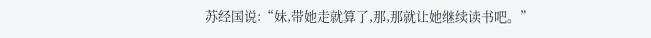苏经国说:“妹,带她走就算了,那,那就让她继续读书吧。”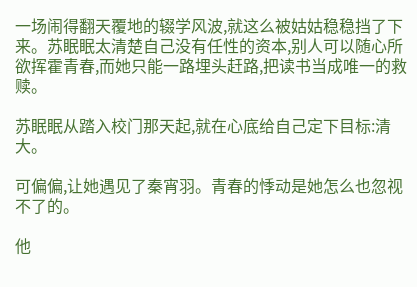一场闹得翻天覆地的辍学风波,就这么被姑姑稳稳挡了下来。苏眠眠太清楚自己没有任性的资本,别人可以随心所欲挥霍青春,而她只能一路埋头赶路,把读书当成唯一的救赎。

苏眠眠从踏入校门那天起,就在心底给自己定下目标:清大。

可偏偏,让她遇见了秦宵羽。青春的悸动是她怎么也忽视不了的。

他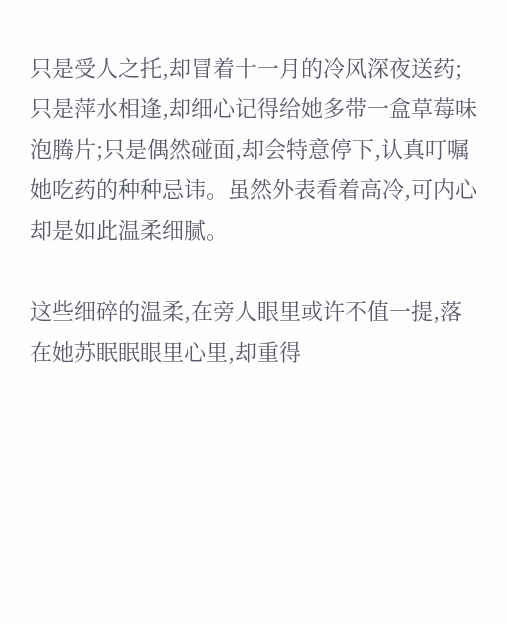只是受人之托,却冒着十一月的冷风深夜送药;只是萍水相逢,却细心记得给她多带一盒草莓味泡腾片;只是偶然碰面,却会特意停下,认真叮嘱她吃药的种种忌讳。虽然外表看着高冷,可内心却是如此温柔细腻。

这些细碎的温柔,在旁人眼里或许不值一提,落在她苏眠眠眼里心里,却重得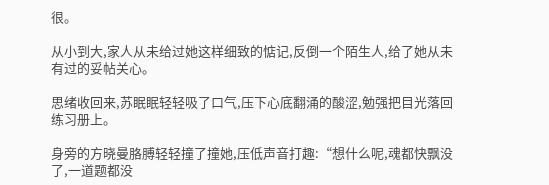很。

从小到大,家人从未给过她这样细致的惦记,反倒一个陌生人,给了她从未有过的妥帖关心。

思绪收回来,苏眠眠轻轻吸了口气,压下心底翻涌的酸涩,勉强把目光落回练习册上。

身旁的方晓曼胳膊轻轻撞了撞她,压低声音打趣:“想什么呢,魂都快飘没了,一道题都没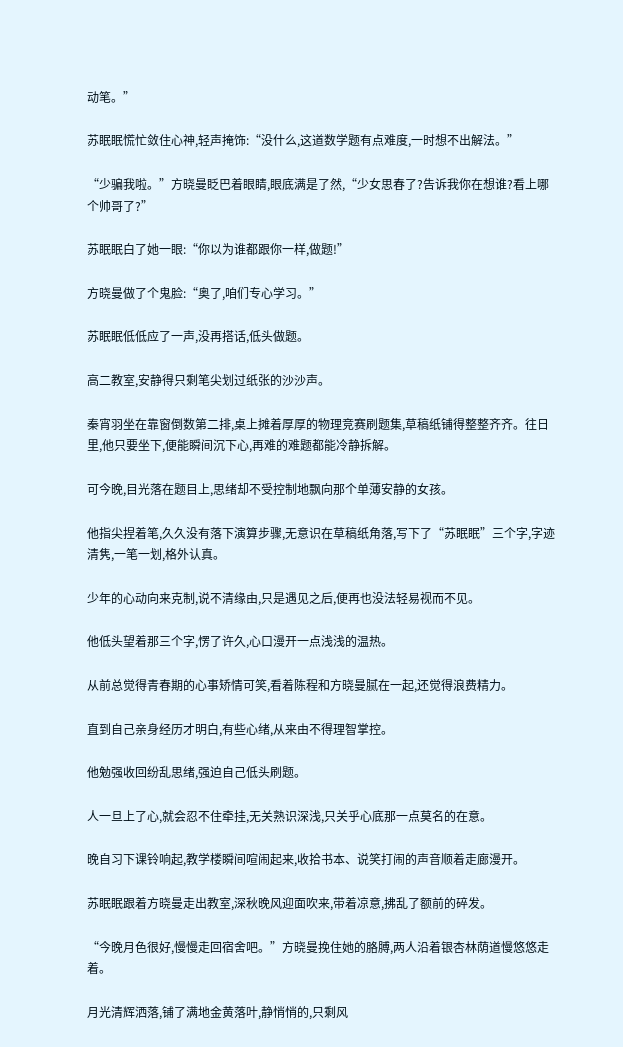动笔。”

苏眠眠慌忙敛住心神,轻声掩饰:“没什么,这道数学题有点难度,一时想不出解法。”

“少骗我啦。”方晓曼眨巴着眼睛,眼底满是了然,“少女思春了?告诉我你在想谁?看上哪个帅哥了?”

苏眠眠白了她一眼:“你以为谁都跟你一样,做题!”

方晓曼做了个鬼脸:“奥了,咱们专心学习。”

苏眠眠低低应了一声,没再搭话,低头做题。

高二教室,安静得只剩笔尖划过纸张的沙沙声。

秦宵羽坐在靠窗倒数第二排,桌上摊着厚厚的物理竞赛刷题集,草稿纸铺得整整齐齐。往日里,他只要坐下,便能瞬间沉下心,再难的难题都能冷静拆解。

可今晚,目光落在题目上,思绪却不受控制地飘向那个单薄安静的女孩。

他指尖捏着笔,久久没有落下演算步骤,无意识在草稿纸角落,写下了“苏眠眠”三个字,字迹清隽,一笔一划,格外认真。

少年的心动向来克制,说不清缘由,只是遇见之后,便再也没法轻易视而不见。

他低头望着那三个字,愣了许久,心口漫开一点浅浅的温热。

从前总觉得青春期的心事矫情可笑,看着陈程和方晓曼腻在一起,还觉得浪费精力。

直到自己亲身经历才明白,有些心绪,从来由不得理智掌控。

他勉强收回纷乱思绪,强迫自己低头刷题。

人一旦上了心,就会忍不住牵挂,无关熟识深浅,只关乎心底那一点莫名的在意。

晚自习下课铃响起,教学楼瞬间喧闹起来,收拾书本、说笑打闹的声音顺着走廊漫开。

苏眠眠跟着方晓曼走出教室,深秋晚风迎面吹来,带着凉意,拂乱了额前的碎发。

“今晚月色很好,慢慢走回宿舍吧。”方晓曼挽住她的胳膊,两人沿着银杏林荫道慢悠悠走着。

月光清辉洒落,铺了满地金黄落叶,静悄悄的,只剩风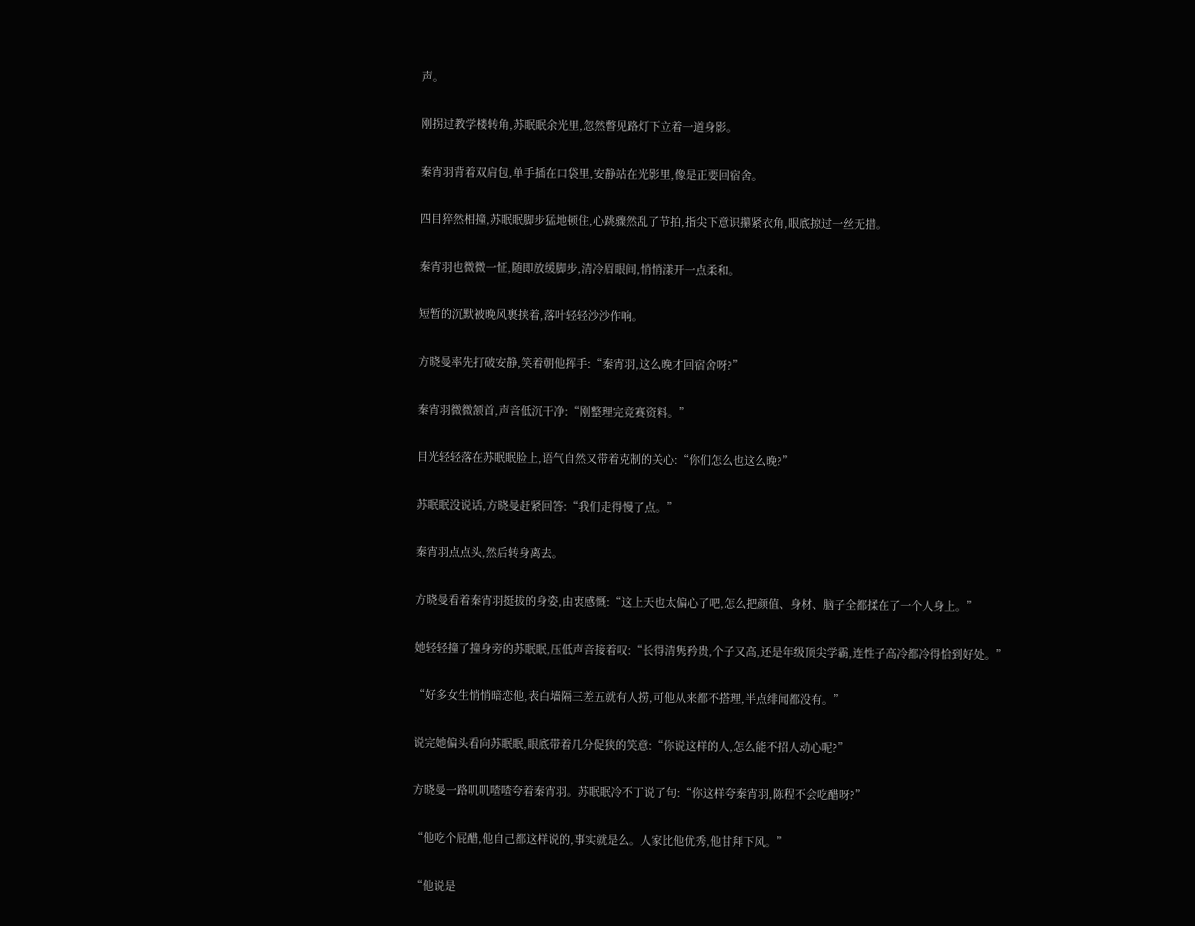声。

刚拐过教学楼转角,苏眠眠余光里,忽然瞥见路灯下立着一道身影。

秦宵羽背着双肩包,单手插在口袋里,安静站在光影里,像是正要回宿舍。

四目猝然相撞,苏眠眠脚步猛地顿住,心跳骤然乱了节拍,指尖下意识攥紧衣角,眼底掠过一丝无措。

秦宵羽也微微一怔,随即放缓脚步,清冷眉眼间,悄悄漾开一点柔和。

短暂的沉默被晚风裹挟着,落叶轻轻沙沙作响。

方晓曼率先打破安静,笑着朝他挥手:“秦宵羽,这么晚才回宿舍呀?”

秦宵羽微微颔首,声音低沉干净:“刚整理完竞赛资料。”

目光轻轻落在苏眠眠脸上,语气自然又带着克制的关心:“你们怎么也这么晚?”

苏眠眠没说话,方晓曼赶紧回答:“我们走得慢了点。”

秦宵羽点点头,然后转身离去。

方晓曼看着秦宵羽挺拔的身姿,由衷感慨:“这上天也太偏心了吧,怎么把颜值、身材、脑子全都揉在了一个人身上。”

她轻轻撞了撞身旁的苏眠眠,压低声音接着叹:“长得清隽矜贵,个子又高,还是年级顶尖学霸,连性子高冷都冷得恰到好处。”

“好多女生悄悄暗恋他,表白墙隔三差五就有人捞,可他从来都不搭理,半点绯闻都没有。”

说完她偏头看向苏眠眠,眼底带着几分促狭的笑意:“你说这样的人,怎么能不招人动心呢?”

方晓曼一路叽叽喳喳夸着秦宵羽。苏眠眠冷不丁说了句:“你这样夸秦宵羽,陈程不会吃醋呀?”

“他吃个屁醋,他自己都这样说的,事实就是么。人家比他优秀,他甘拜下风。”

“他说是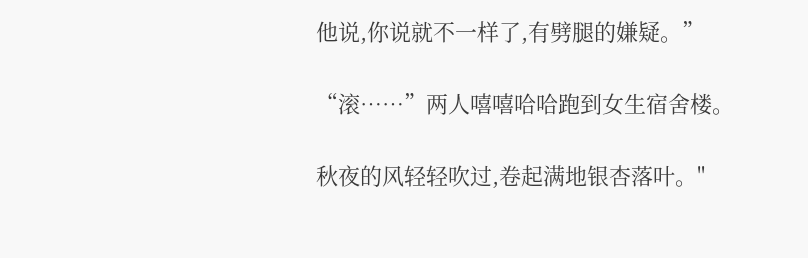他说,你说就不一样了,有劈腿的嫌疑。”

“滚……”两人嘻嘻哈哈跑到女生宿舍楼。

秋夜的风轻轻吹过,卷起满地银杏落叶。"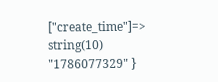["create_time"]=> string(10) "1786077329" }